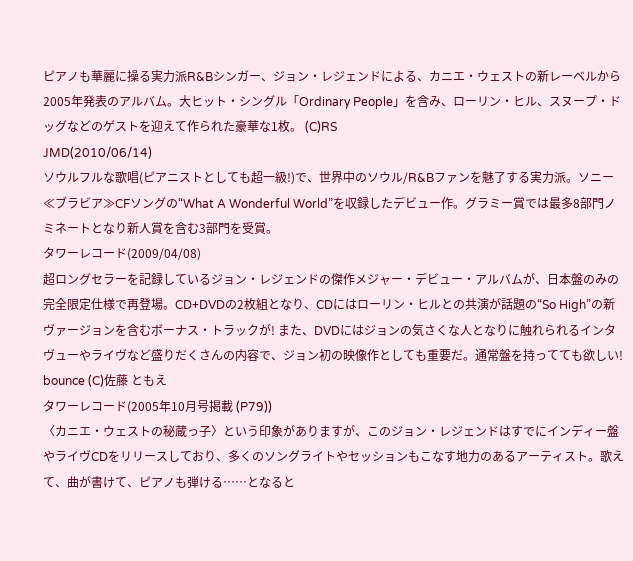ピアノも華麗に操る実力派R&Bシンガー、ジョン・レジェンドによる、カニエ・ウェストの新レーベルから2005年発表のアルバム。大ヒット・シングル「Ordinary People」を含み、ローリン・ヒル、スヌープ・ドッグなどのゲストを迎えて作られた豪華な1枚。 (C)RS
JMD(2010/06/14)
ソウルフルな歌唱(ピアニストとしても超一級!)で、世界中のソウル/R&Bファンを魅了する実力派。ソニー≪ブラビア≫CFソングの“What A Wonderful World”を収録したデビュー作。グラミー賞では最多8部門ノミネートとなり新人賞を含む3部門を受賞。
タワーレコード(2009/04/08)
超ロングセラーを記録しているジョン・レジェンドの傑作メジャー・デビュー・アルバムが、日本盤のみの完全限定仕様で再登場。CD+DVDの2枚組となり、CDにはローリン・ヒルとの共演が話題の“So High”の新ヴァージョンを含むボーナス・トラックが! また、DVDにはジョンの気さくな人となりに触れられるインタヴューやライヴなど盛りだくさんの内容で、ジョン初の映像作としても重要だ。通常盤を持ってても欲しい!
bounce (C)佐藤 ともえ
タワーレコード(2005年10月号掲載 (P79))
〈カニエ・ウェストの秘蔵っ子〉という印象がありますが、このジョン・レジェンドはすでにインディー盤やライヴCDをリリースしており、多くのソングライトやセッションもこなす地力のあるアーティスト。歌えて、曲が書けて、ピアノも弾ける……となると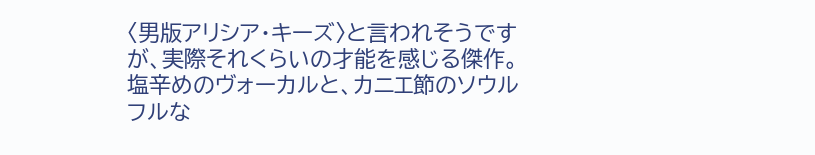〈男版アリシア・キーズ〉と言われそうですが、実際それくらいの才能を感じる傑作。塩辛めのヴォーカルと、カニエ節のソウルフルな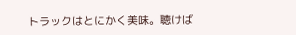トラックはとにかく美味。聴けば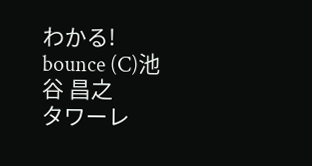わかる!
bounce (C)池谷 昌之
タワーレ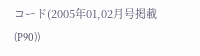コード(2005年01,02月号掲載 (P90))